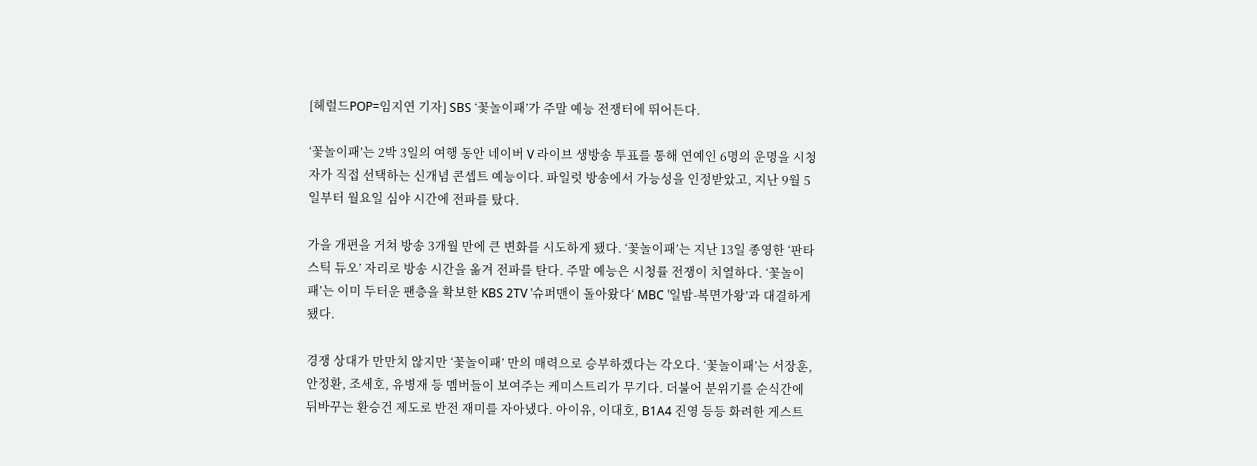[헤럴드POP=임지연 기자] SBS ‘꽃놀이패’가 주말 예능 전쟁터에 뛰어든다.

‘꽃놀이패’는 2박 3일의 여행 동안 네이버 V 라이브 생방송 투표를 통해 연예인 6명의 운명을 시청자가 직접 선택하는 신개념 콘셉트 예능이다. 파일럿 방송에서 가능성을 인정받았고, 지난 9월 5일부터 월요일 심야 시간에 전파를 탔다.

가을 개편을 거쳐 방송 3개월 만에 큰 변화를 시도하게 됐다. ‘꽃놀이패’는 지난 13일 종영한 ‘판타스틱 듀오’ 자리로 방송 시간을 옮겨 전파를 탄다. 주말 예능은 시청률 전쟁이 치열하다. ‘꽃놀이패’는 이미 두터운 팬층을 확보한 KBS 2TV '슈퍼맨이 돌아왔다‘ MBC '일밤-복면가왕’과 대결하게 됐다.

경쟁 상대가 만만치 않지만 ‘꽃놀이패’ 만의 매력으로 승부하겠다는 각오다. ‘꽃놀이패’는 서장훈, 안정환, 조세호, 유병재 등 멤버들이 보여주는 케미스트리가 무기다. 더불어 분위기를 순식간에 뒤바꾸는 환승건 제도로 반전 재미를 자아냈다. 아이유, 이대호, B1A4 진영 등등 화려한 게스트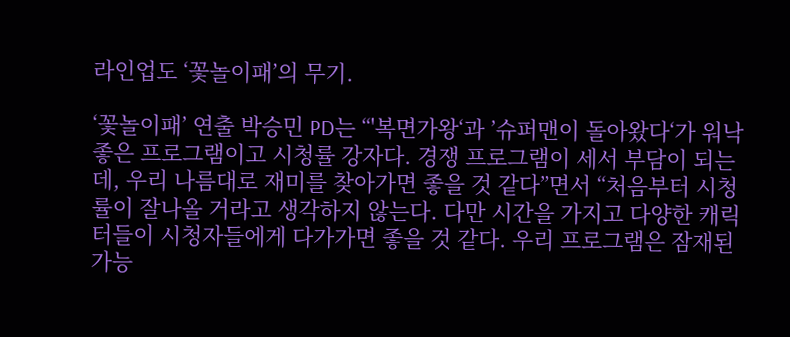라인업도 ‘꽃놀이패’의 무기.

‘꽃놀이패’ 연출 박승민 PD는 “'복면가왕‘과 ’슈퍼맨이 돌아왔다‘가 워낙 좋은 프로그램이고 시청률 강자다. 경쟁 프로그램이 세서 부담이 되는데, 우리 나름대로 재미를 찾아가면 좋을 것 같다”면서 “처음부터 시청률이 잘나올 거라고 생각하지 않는다. 다만 시간을 가지고 다양한 캐릭터들이 시청자들에게 다가가면 좋을 것 같다. 우리 프로그램은 잠재된 가능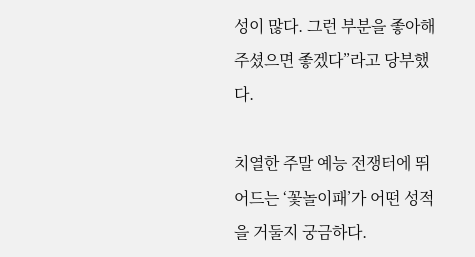성이 많다. 그런 부분을 좋아해 주셨으면 좋겠다”라고 당부했다.

치열한 주말 예능 전쟁터에 뛰어드는 ‘꽃놀이패’가 어떤 성적을 거둘지 궁금하다.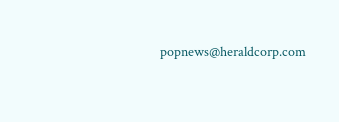popnews@heraldcorp.com